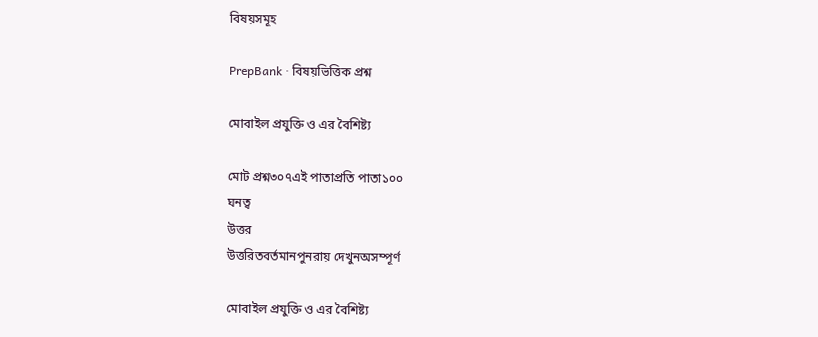বিষয়সমূহ

PrepBank · বিষয়ভিত্তিক প্রশ্ন

মোবাইল প্রযুক্তি ও এর বৈশিষ্ট্য

মোট প্রশ্ন৩০৭এই পাতাপ্রতি পাতা১০০
ঘনত্ব
উত্তর
উত্তরিতবর্তমানপুনরায় দেখুনঅসম্পূর্ণ

মোবাইল প্রযুক্তি ও এর বৈশিষ্ট্য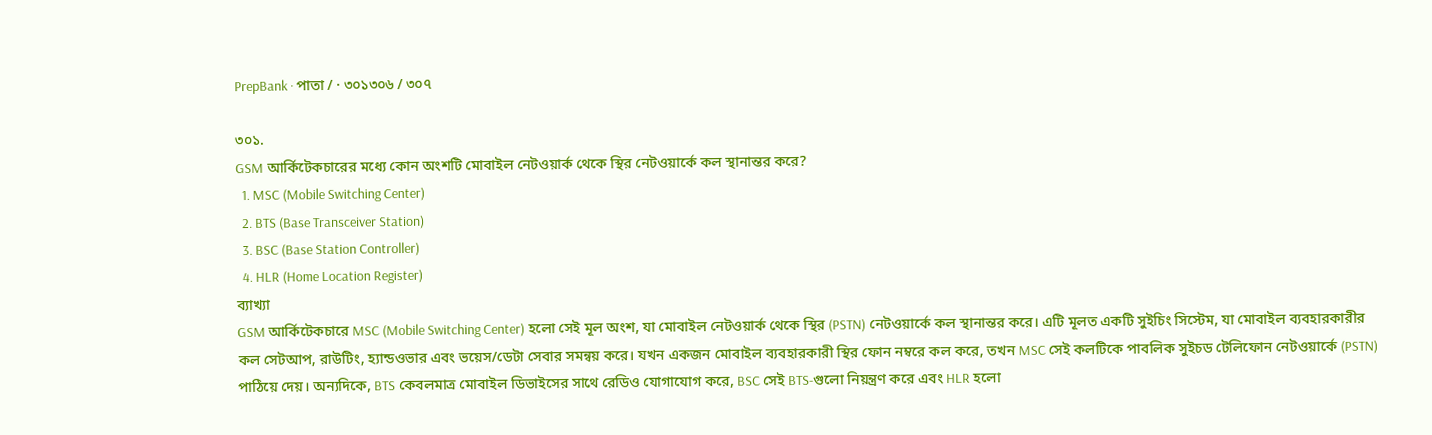PrepBank · পাতা / · ৩০১৩০৬ / ৩০৭

৩০১.
GSM আর্কিটেকচারের মধ্যে কোন অংশটি মোবাইল নেটওয়ার্ক থেকে স্থির নেটওয়ার্কে কল স্থানান্তর করে?
  1. MSC (Mobile Switching Center)
  2. BTS (Base Transceiver Station)
  3. BSC (Base Station Controller)
  4. HLR (Home Location Register)
ব্যাখ্যা
GSM আর্কিটেকচারে MSC (Mobile Switching Center) হলো সেই মূল অংশ, যা মোবাইল নেটওয়ার্ক থেকে স্থির (PSTN) নেটওয়ার্কে কল স্থানান্তর করে। এটি মূলত একটি সুইচিং সিস্টেম, যা মোবাইল ব্যবহারকারীর কল সেটআপ, রাউটিং, হ্যান্ডওভার এবং ভয়েস/ডেটা সেবার সমন্বয় করে। যখন একজন মোবাইল ব্যবহারকারী স্থির ফোন নম্বরে কল করে, তখন MSC সেই কলটিকে পাবলিক সুইচড টেলিফোন নেটওয়ার্কে (PSTN) পাঠিয়ে দেয়। অন্যদিকে, BTS কেবলমাত্র মোবাইল ডিভাইসের সাথে রেডিও যোগাযোগ করে, BSC সেই BTS-গুলো নিয়ন্ত্রণ করে এবং HLR হলো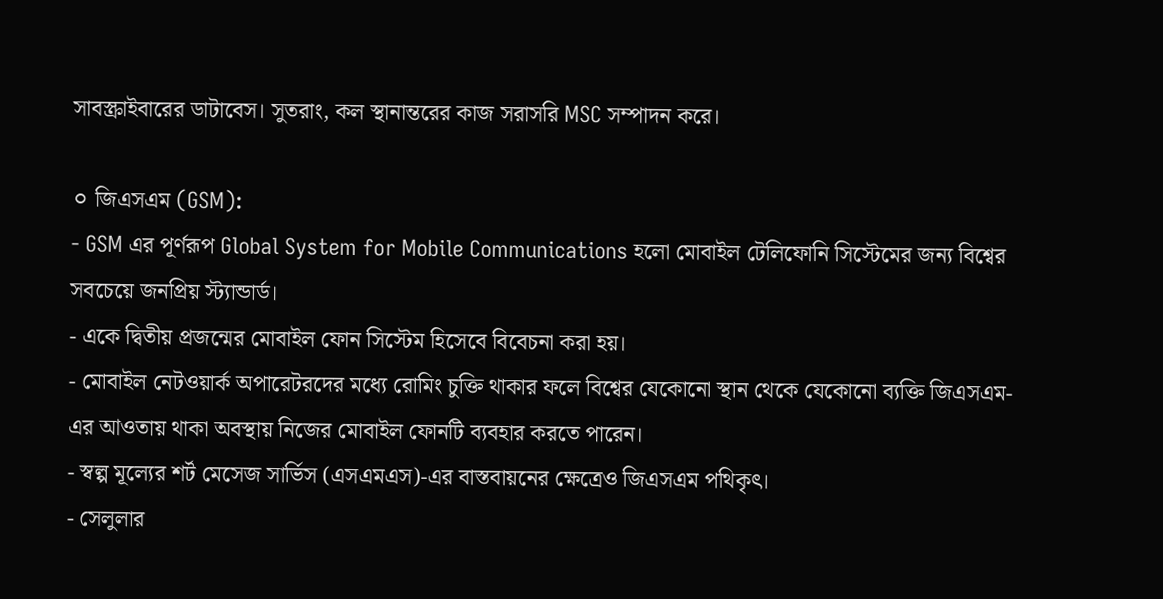সাবস্ক্রাইবারের ডাটাবেস। সুতরাং, কল স্থানান্তরের কাজ সরাসরি MSC সম্পাদন করে।

⚪ জিএসএম (GSM):
- GSM এর পূর্ণরূপ Global System for Mobile Communications হলো মোবাইল টেলিফোনি সিস্টেমের জন্য বিশ্বের সবচেয়ে জনপ্রিয় স্ট্যান্ডার্ড।
- একে দ্বিতীয় প্রজন্মের মোবাইল ফোন সিস্টেম হিসেবে বিবেচনা করা হয়।
- মোবাইল নেটওয়ার্ক অপারেটরদের মধ্যে রোমিং চুক্তি থাকার ফলে বিশ্বের যেকোনো স্থান থেকে যেকোনো ব্যক্তি জিএসএম-এর আওতায় থাকা অবস্থায় নিজের মোবাইল ফোনটি ব্যবহার করতে পারেন।
- স্বল্প মূল্যের শর্ট মেসেজ সার্ভিস (এসএমএস)-এর বাস্তবায়নের ক্ষেত্রেও জিএসএম পথিকৃৎ।
- সেলুলার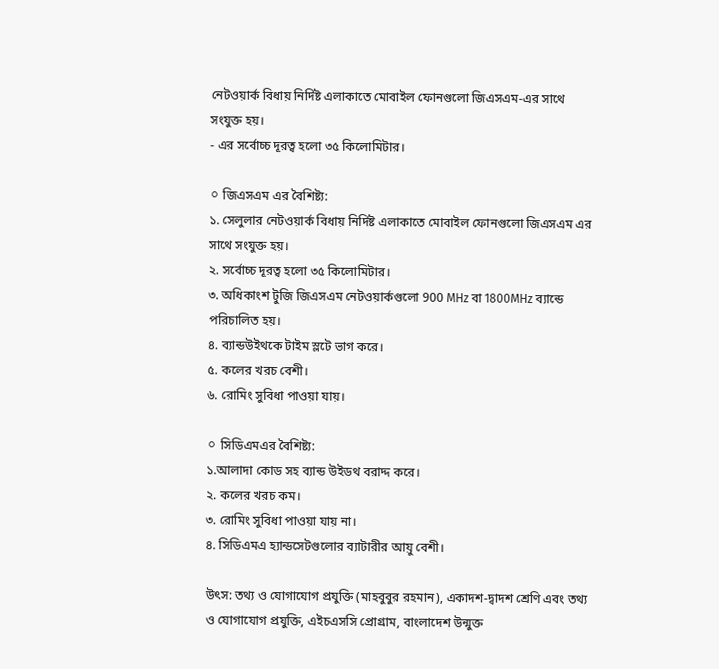নেটওয়ার্ক বিধায় নির্দিষ্ট এলাকাতে মোবাইল ফোনগুলো জিএসএম-এর সাথে সংযুক্ত হয়।
- এর সর্বোচ্চ দূরত্ব হলো ৩৫ কিলোমিটার।

⚪ জিএসএম এর বৈশিষ্ট্য:
১. সেলুলার নেটওয়ার্ক বিধায় নির্দিষ্ট এলাকাতে মোবাইল ফোনগুলো জিএসএম এর সাথে সংযুক্ত হয়।
২. সর্বোচ্চ দূরত্ব হলো ৩৫ কিলোমিটার।
৩. অধিকাংশ টুজি জিএসএম নেটওয়ার্কগুলো 900 MHz বা 1800MHz ব্যান্ডে পরিচালিত হয়।
৪. ব্যান্ডউইথকে টাইম স্লটে ভাগ করে।
৫. কলের খরচ বেশী।
৬. রোমিং সুবিধা পাওয়া যায়।

⚪ সিডিএমএর বৈশিষ্ট্য:
১.আলাদা কোড সহ ব্যান্ড উইডথ বরাদ্দ করে।
২. কলের খরচ কম।
৩. রোমিং সুবিধা পাওয়া যায় না।
৪. সিডিএমএ হ্যান্ডসেটগুলোর ব্যাটারীর আয়ু বেশী।

উৎস: তথ্য ও যোগাযোগ প্রযুক্তি (মাহবুবুর রহমান), একাদশ-দ্বাদশ শ্রেণি এবং তথ্য ও যোগাযোগ প্রযুক্তি, এইচএসসি প্রোগ্রাম, বাংলাদেশ উন্মুক্ত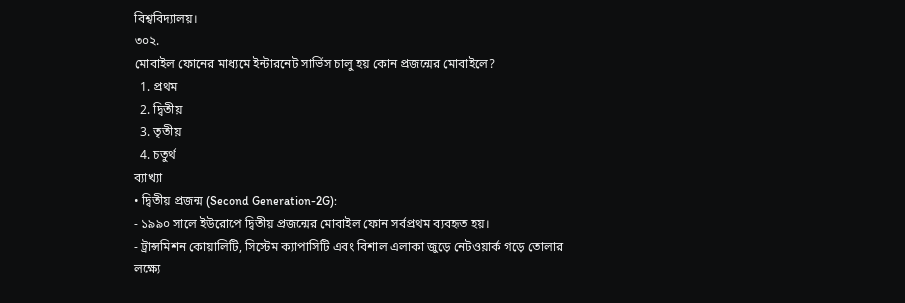বিশ্ববিদ্যালয়।
৩০২.
মোবাইল ফোনের মাধ্যমে ইন্টারনেট সার্ভিস চালু হয় কোন প্রজন্মের মোবাইলে?
  1. প্রথম
  2. দ্বিতীয়
  3. তৃতীয়
  4. চতুর্থ
ব্যাখ্যা
• দ্বিতীয় প্রজন্ম (Second Generation-2G):
- ১৯৯০ সালে ইউরোপে দ্বিতীয় প্রজন্মের মোবাইল ফোন সর্বপ্রথম ব্যবহৃত হয়।
- ট্রান্সমিশন কোয়ালিটি, সিস্টেম ক্যাপাসিটি এবং বিশাল এলাকা জুড়ে নেটওয়ার্ক গড়ে তোলার লক্ষ্যে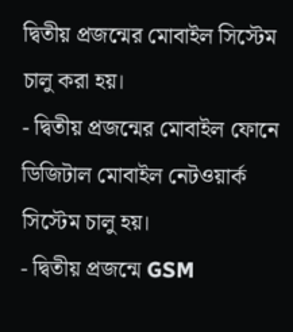দ্বিতীয় প্রজন্মের মোবাইল সিস্টেম চালু করা হয়।
- দ্বিতীয় প্রজন্মের মোবাইল ফোনে ডিজিটাল মোবাইল নেটওয়ার্ক সিস্টেম চালু হয়।
- দ্বিতীয় প্রজন্মে GSM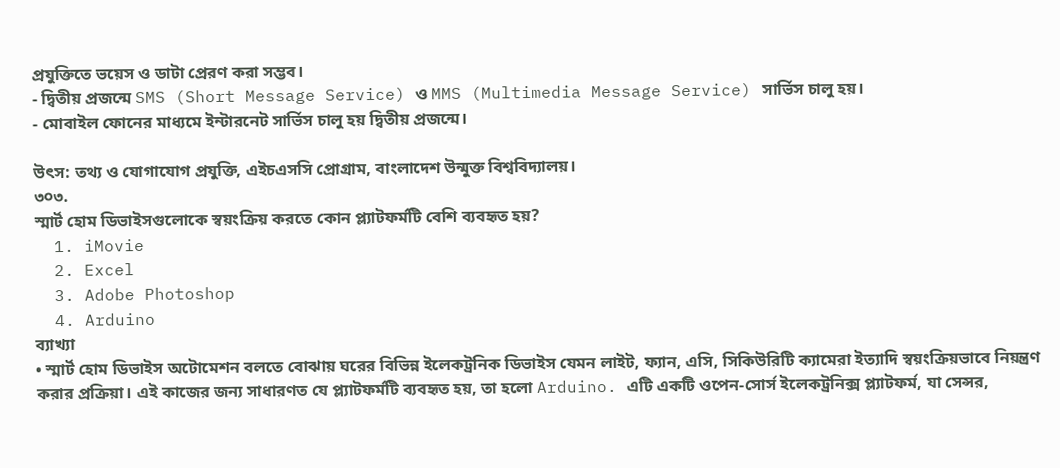প্রযুক্তিতে ভয়েস ও ডাটা প্রেরণ করা সম্ভব।
- দ্বিতীয় প্রজন্মে SMS (Short Message Service) ও MMS (Multimedia Message Service) সার্ভিস চালু হয়।
- মোবাইল ফোনের মাধ্যমে ইন্টারনেট সার্ভিস চালু হয় দ্বিতীয় প্রজন্মে।

উৎস: তথ্য ও যোগাযোগ প্রযুক্তি, এইচএসসি প্রোগ্রাম, বাংলাদেশ উন্মুক্ত বিশ্ববিদ্যালয়।
৩০৩.
স্মার্ট হোম ডিভাইসগুলোকে স্বয়ংক্রিয় করতে কোন প্ল্যাটফর্মটি বেশি ব্যবহৃত হয়?
  1. iMovie
  2. Excel
  3. Adobe Photoshop
  4. Arduino
ব্যাখ্যা
• স্মার্ট হোম ডিভাইস অটোমেশন বলতে বোঝায় ঘরের বিভিন্ন ইলেকট্রনিক ডিভাইস যেমন লাইট, ফ্যান, এসি, সিকিউরিটি ক্যামেরা ইত্যাদি স্বয়ংক্রিয়ভাবে নিয়ন্ত্রণ করার প্রক্রিয়া। এই কাজের জন্য সাধারণত যে প্ল্যাটফর্মটি ব্যবহৃত হয়, তা হলো Arduino. এটি একটি ওপেন-সোর্স ইলেকট্রনিক্স প্ল্যাটফর্ম, যা সেন্সর,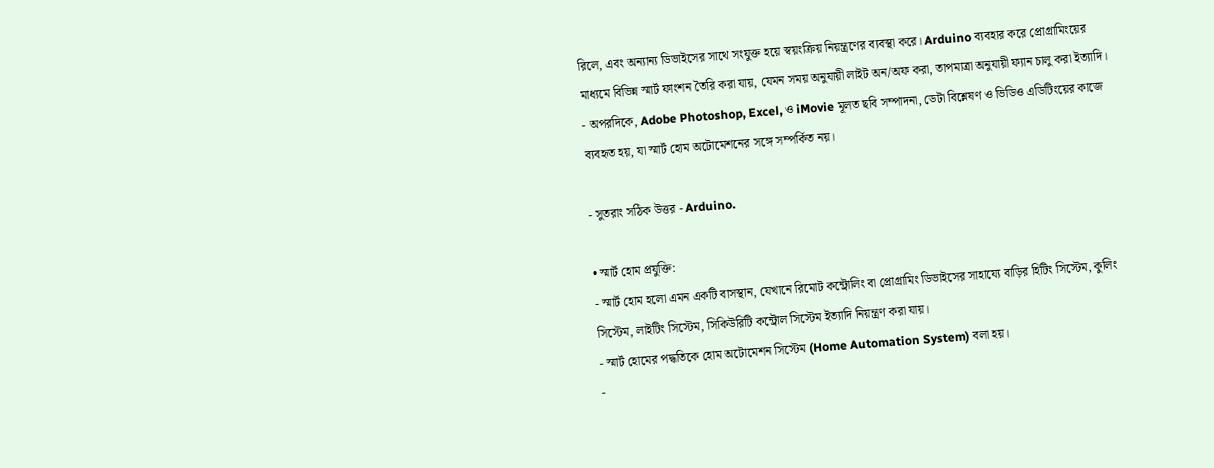রিলে, এবং অন্যান্য ডিভাইসের সাথে সংযুক্ত হয়ে স্বয়ংক্রিয় নিয়ন্ত্রণের ব্যবস্থা করে। Arduino ব্যবহার করে প্রোগ্রামিংয়ের মাধ্যমে বিভিন্ন স্মার্ট ফাংশন তৈরি করা যায়, যেমন সময় অনুযায়ী লাইট অন/অফ করা, তাপমাত্রা অনুযায়ী ফ্যান চালু করা ইত্যাদি।
- অপরদিকে, Adobe Photoshop, Excel, ও iMovie মূলত ছবি সম্পাদনা, ডেটা বিশ্লেষণ ও ভিডিও এডিটিংয়ের কাজে ব্যবহৃত হয়, যা স্মার্ট হোম অটোমেশনের সঙ্গে সম্পর্কিত নয়।

- সুতরাং সঠিক উত্তর - Arduino.

• স্মার্ট হোম প্রযুক্তি:
- স্মার্ট হোম হলো এমন একটি বাসস্থান, যেখানে রিমোট কন্ট্রোলিং বা প্রোগ্রামিং ডিভাইসের সাহায্যে বাড়ির হিটিং সিস্টেম, কুলিং সিস্টেম, লাইটিং সিস্টেম, সিকিউরিটি কন্ট্রোল সিস্টেম ইত্যাদি নিয়ন্ত্রণ করা যায়।
- স্মার্ট হোমের পদ্ধতিকে হোম অটোমেশন সিস্টেম (Home Automation System) বলা হয়।
-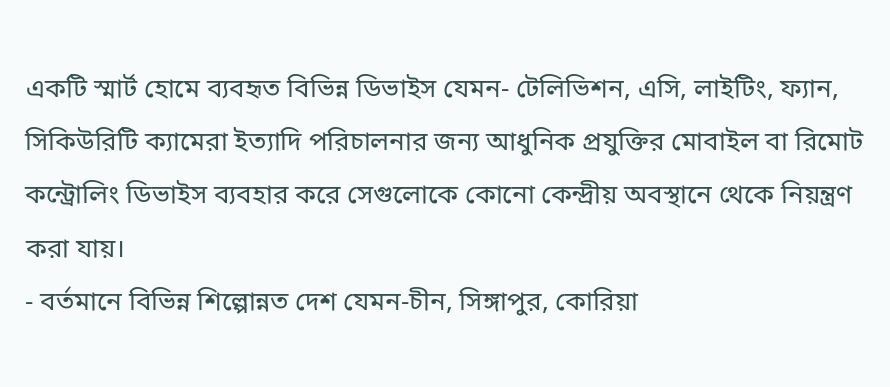একটি স্মার্ট হোমে ব্যবহৃত বিভিন্ন ডিভাইস যেমন- টেলিভিশন, এসি, লাইটিং, ফ্যান, সিকিউরিটি ক্যামেরা ইত্যাদি পরিচালনার জন্য আধুনিক প্রযুক্তির মোবাইল বা রিমোট কন্ট্রোলিং ডিভাইস ব্যবহার করে সেগুলোকে কোনো কেন্দ্রীয় অবস্থানে থেকে নিয়ন্ত্রণ করা যায়।
- বর্তমানে বিভিন্ন শিল্পোন্নত দেশ যেমন-চীন, সিঙ্গাপুর, কোরিয়া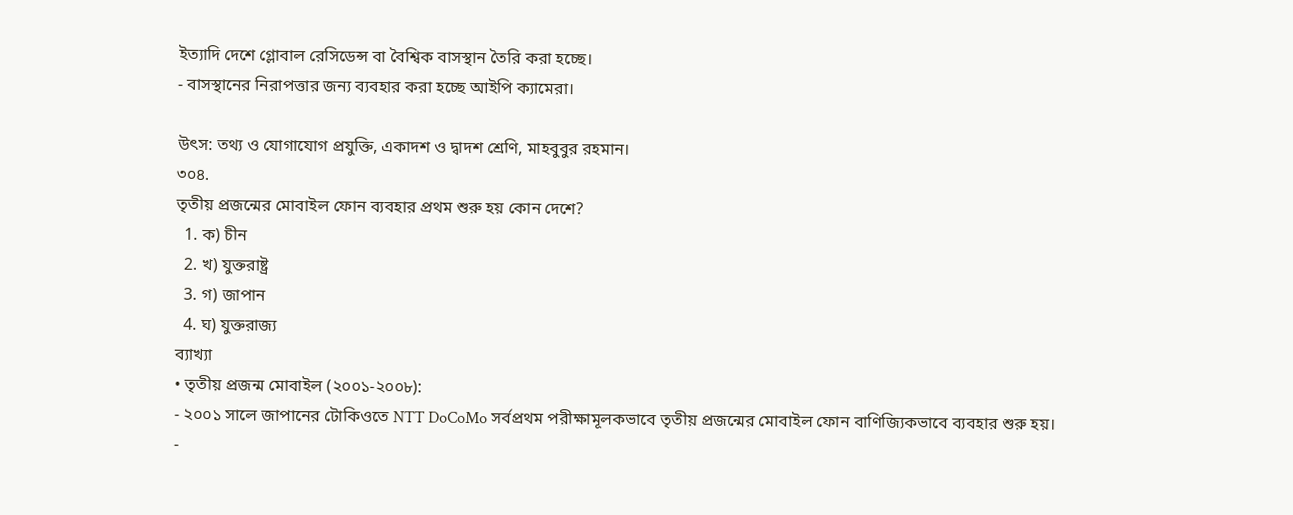ইত্যাদি দেশে গ্লোবাল রেসিডেন্স বা বৈশ্বিক বাসস্থান তৈরি করা হচ্ছে।
- বাসস্থানের নিরাপত্তার জন্য ব্যবহার করা হচ্ছে আইপি ক্যামেরা।

উৎস: তথ্য ও যোগাযোগ প্রযুক্তি, একাদশ ও দ্বাদশ শ্রেণি, মাহবুবুর রহমান।
৩০৪.
তৃতীয় প্রজন্মের মোবাইল ফোন ব্যবহার প্রথম শুরু হয় কোন দেশে?
  1. ক) চীন
  2. খ) যুক্তরাষ্ট্র
  3. গ) জাপান
  4. ঘ) যুক্তরাজ্য
ব্যাখ্যা
• তৃতীয় প্রজন্ম মোবাইল (২০০১-২০০৮):
- ২০০১ সালে জাপানের টোকিওতে NTT DoCoMo সর্বপ্রথম পরীক্ষামূলকভাবে তৃতীয় প্রজন্মের মোবাইল ফোন বাণিজ্যিকভাবে ব্যবহার শুরু হয়।
-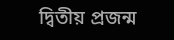দ্বিতীয় প্রজন্ম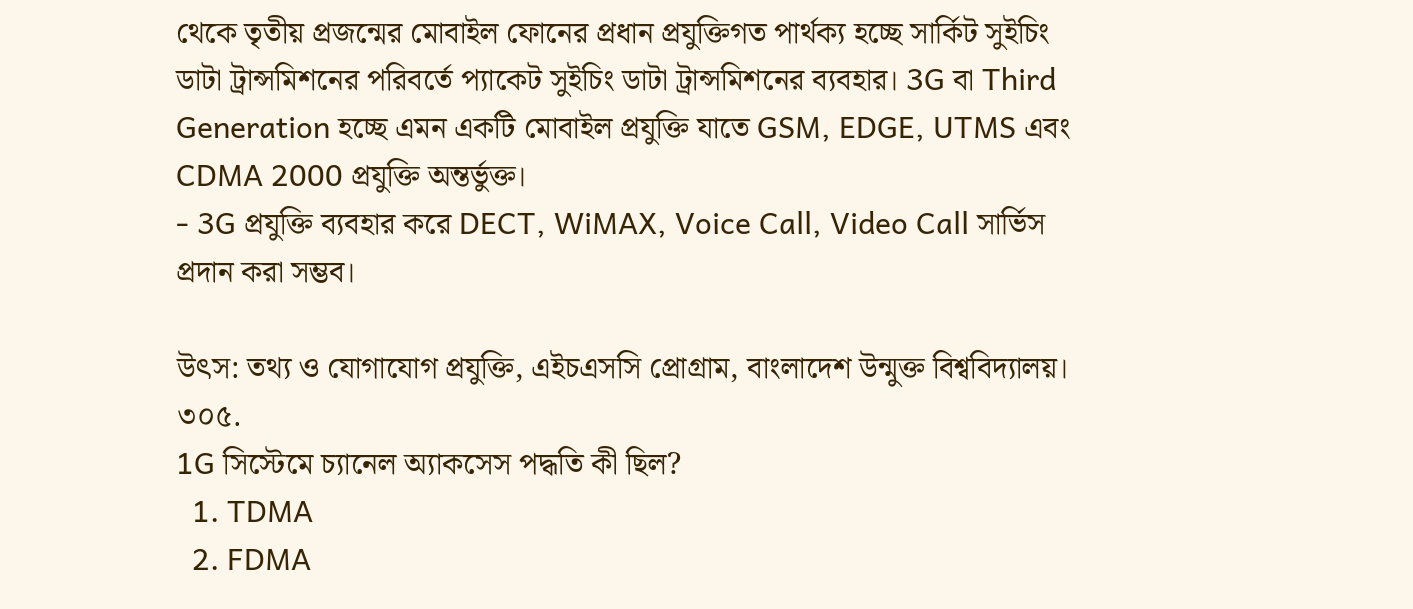থেকে তৃতীয় প্রজন্মের মোবাইল ফোনের প্রধান প্রযুক্তিগত পার্থক্য হচ্ছে সার্কিট সুইচিং ডাটা ট্রান্সমিশনের পরিবর্তে প্যাকেট সুইচিং ডাটা ট্রান্সমিশনের ব্যবহার। 3G বা Third Generation হচ্ছে এমন একটি মোবাইল প্রযুক্তি যাতে GSM, EDGE, UTMS এবং CDMA 2000 প্রযুক্তি অন্তর্ভুক্ত।
- 3G প্রযুক্তি ব্যবহার করে DECT, WiMAX, Voice Call, Video Call সার্ভিস প্রদান করা সম্ভব।

উৎস: তথ্য ও যোগাযোগ প্রযুক্তি, এইচএসসি প্রোগ্রাম, বাংলাদেশ উন্মুক্ত বিশ্ববিদ্যালয়।
৩০৫.
1G সিস্টেমে চ্যানেল অ্যাকসেস পদ্ধতি কী ছিল?
  1. TDMA
  2. FDMA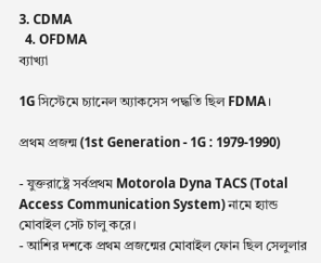3. CDMA
  4. OFDMA
ব্যাখ্যা

1G সিস্টেমে চ্যানেল অ্যাকসেস পদ্ধতি ছিল FDMA।

প্রথম প্রজন্ম (1st Generation - 1G : 1979-1990)

- যুক্তরাষ্ট্রে সর্বপ্রথম Motorola Dyna TACS (Total Access Communication System) নামে হ্যান্ড মোবাইল সেট চালু করে।
- আশির দশকে প্রথম প্রজন্মের মোবাইল ফোন ছিল সেলুলার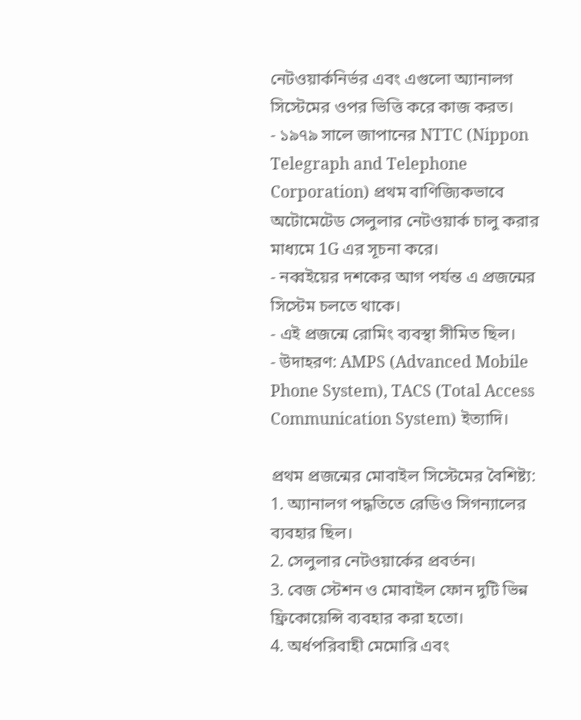নেটওয়ার্কনির্ভর এবং এগুলো অ্যানালগ সিস্টেমের ওপর ভিত্তি করে কাজ করত।
- ১৯৭৯ সালে জাপানের NTTC (Nippon Telegraph and Telephone Corporation) প্রথম বাণিজ্যিকভাবে অটোমেটেড সেলুলার নেটওয়ার্ক চালু করার মাধ্যমে 1G এর সূচনা করে।
- নব্বইয়ের দশকের আগ পর্যন্ত এ প্রজন্মের সিস্টেম চলতে থাকে।
- এই প্রজন্মে রোমিং ব্যবস্থা সীমিত ছিল।
- উদাহরণ: AMPS (Advanced Mobile Phone System), TACS (Total Access Communication System) ইত্যাদি।

প্রথম প্রজন্মের মোবাইল সিস্টেমের বৈশিষ্ট্য:
1. অ্যানালগ পদ্ধতিতে রেডিও সিগন্যালের ব্যবহার ছিল।
2. সেলুলার নেটওয়ার্কের প্রবর্তন।
3. বেজ স্টেশন ও মোবাইল ফোন দুটি ভিন্ন ফ্রিকোয়েন্সি ব্যবহার করা হতো।
4. অর্ধপরিবাহী মেমোরি এবং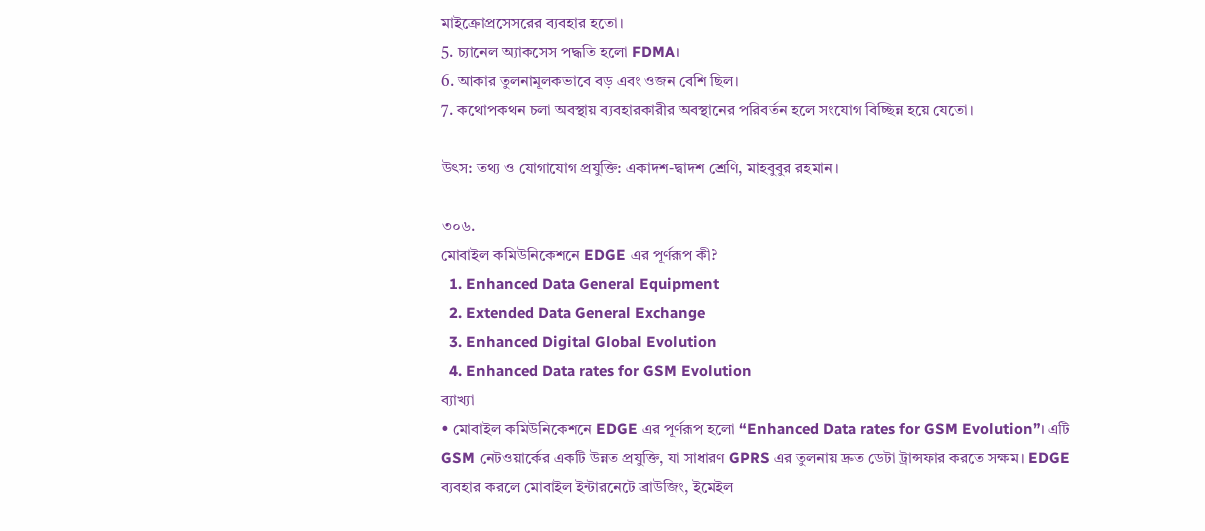মাইক্রোপ্রসেসরের ব্যবহার হতো।
5. চ্যানেল অ্যাকসেস পদ্ধতি হলো FDMA।
6. আকার তুলনামূলকভাবে বড় এবং ওজন বেশি ছিল।
7. কথোপকথন চলা অবস্থায় ব্যবহারকারীর অবস্থানের পরিবর্তন হলে সংযোগ বিচ্ছিন্ন হয়ে যেতো।

উৎস: তথ্য ও যোগাযোগ প্রযুক্তি: একাদশ-দ্বাদশ শ্রেণি, মাহবুবুর রহমান।

৩০৬.
মোবাইল কমিউনিকেশনে EDGE এর পূর্ণরূপ কী?
  1. Enhanced Data General Equipment
  2. Extended Data General Exchange
  3. Enhanced Digital Global Evolution
  4. Enhanced Data rates for GSM Evolution
ব্যাখ্যা
• মোবাইল কমিউনিকেশনে EDGE এর পূর্ণরূপ হলো “Enhanced Data rates for GSM Evolution”। এটি GSM নেটওয়ার্কের একটি উন্নত প্রযুক্তি, যা সাধারণ GPRS এর তুলনায় দ্রুত ডেটা ট্রান্সফার করতে সক্ষম। EDGE ব্যবহার করলে মোবাইল ইন্টারনেটে ব্রাউজিং, ইমেইল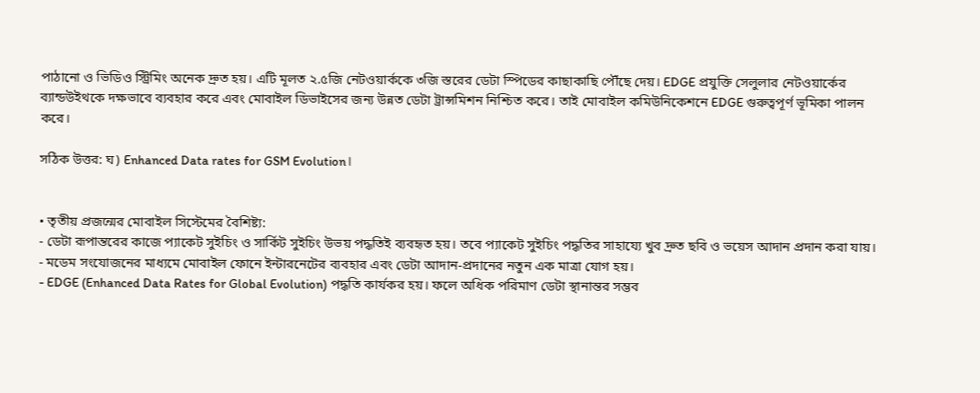পাঠানো ও ভিডিও স্ট্রিমিং অনেক দ্রুত হয়। এটি মূলত ২.৫জি নেটওয়ার্ককে ৩জি স্তরের ডেটা স্পিডের কাছাকাছি পৌঁছে দেয়। EDGE প্রযুক্তি সেলুলার নেটওয়ার্কের ব্যান্ডউইথকে দক্ষভাবে ব্যবহার করে এবং মোবাইল ডিভাইসের জন্য উন্নত ডেটা ট্রান্সমিশন নিশ্চিত করে। তাই মোবাইল কমিউনিকেশনে EDGE গুরুত্বপূর্ণ ভূমিকা পালন করে।

সঠিক উত্তর: ঘ) Enhanced Data rates for GSM Evolution।


• তৃতীয় প্রজন্মের মোবাইল সিস্টেমের বৈশিষ্ট্য:
- ডেটা রূপান্তরের কাজে প্যাকেট সুইচিং ও সার্কিট সুইচিং উভয় পদ্ধতিই ব্যবহৃত হয়। তবে প্যাকেট সুইচিং পদ্ধতির সাহায্যে খুব দ্রুত ছবি ও ভয়েস আদান প্রদান করা যায়।
- মডেম সংযোজনের মাধ্যমে মোবাইল ফোনে ইন্টারনেটের ব্যবহার এবং ডেটা আদান-প্রদানের নতুন এক মাত্রা যোগ হয়।
- EDGE (Enhanced Data Rates for Global Evolution) পদ্ধতি কার্যকর হয়। ফলে অধিক পরিমাণ ডেটা স্থানান্তর সম্ভব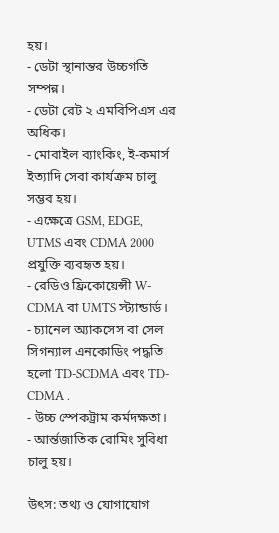হয়।
- ডেটা স্থানান্তর উচ্চগতি সম্পন্ন।
- ডেটা রেট ২ এমবিপিএস এর অধিক।
- মোবাইল ব্যাংকিং, ই-কমার্স ইত্যাদি সেবা কার্যক্রম চালু সম্ভব হয়।
- এক্ষেত্রে GSM, EDGE, UTMS এবং CDMA 2000 প্রযুক্তি ব্যবহৃত হয়।
- রেডিও ফ্রিকোয়েন্সী W-CDMA বা UMTS স্ট্যান্ডার্ড।
- চ্যানেল অ্যাকসেস বা সেল সিগন্যাল এনকোডিং পদ্ধতি হলো TD-SCDMA এবং TD-CDMA .
- উচ্চ স্পেকট্রাম কর্মদক্ষতা।
- আর্ন্তজাতিক রোমিং সুবিধা চালু হয়।

উৎস: তথ্য ও যোগাযোগ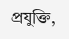প্রযুক্তি,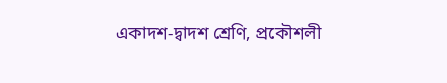একাদশ-দ্বাদশ শ্রেণি, প্রকৌশলী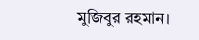মুজিবুর রহমান।